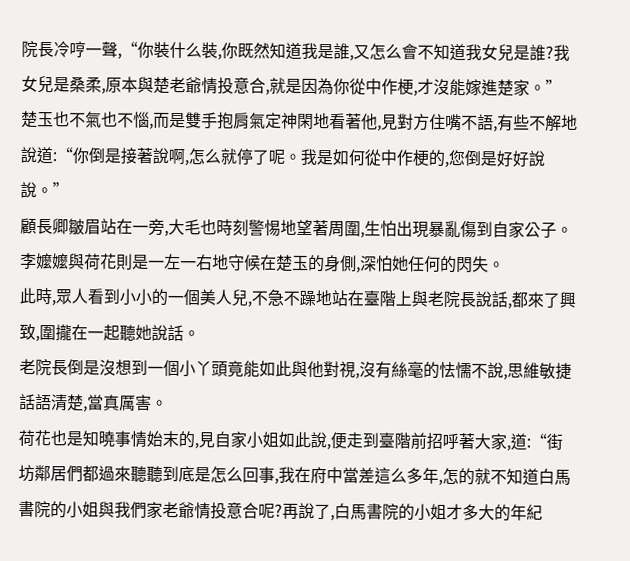院長冷哼一聲,“你裝什么裝,你既然知道我是誰,又怎么會不知道我女兒是誰?我女兒是桑柔,原本與楚老爺情投意合,就是因為你從中作梗,才沒能嫁進楚家。”
楚玉也不氣也不惱,而是雙手抱肩氣定神閑地看著他,見對方住嘴不語,有些不解地說道:“你倒是接著說啊,怎么就停了呢。我是如何從中作梗的,您倒是好好說說。”
顧長卿皺眉站在一旁,大毛也時刻警惕地望著周圍,生怕出現暴亂傷到自家公子。
李嬤嬤與荷花則是一左一右地守候在楚玉的身側,深怕她任何的閃失。
此時,眾人看到小小的一個美人兒,不急不躁地站在臺階上與老院長說話,都來了興致,圍攏在一起聽她說話。
老院長倒是沒想到一個小丫頭竟能如此與他對視,沒有絲毫的怯懦不說,思維敏捷話語清楚,當真厲害。
荷花也是知曉事情始末的,見自家小姐如此說,便走到臺階前招呼著大家,道:“街坊鄰居們都過來聽聽到底是怎么回事,我在府中當差這么多年,怎的就不知道白馬書院的小姐與我們家老爺情投意合呢?再說了,白馬書院的小姐才多大的年紀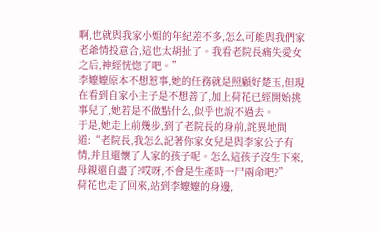啊,也就與我家小姐的年紀差不多,怎么可能與我們家老爺情投意合,這也太胡扯了。我看老院長痛失愛女之后,神經恍惚了吧。”
李嬤嬤原本不想惹事,她的任務就是照顧好楚玉,但現在看到自家小主子是不想善了,加上荷花已經開始挑事兒了,她若是不做點什么,似乎也說不過去。
于是,她走上前幾步,到了老院長的身前,詫異地問道:“老院長,我怎么記著你家女兒是與李家公子有情,并且還懷了人家的孩子呢。怎么這孩子沒生下來,母親還自盡了?哎呀,不會是生產時一尸兩命吧?”
荷花也走了回來,站到李嬤嬤的身邊,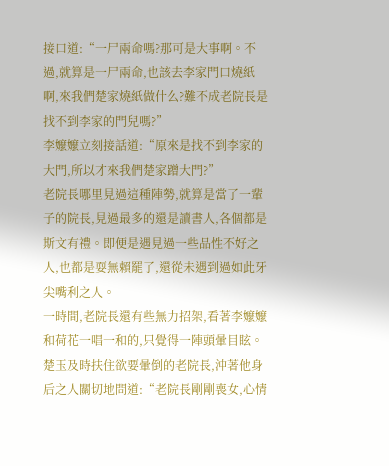接口道:“一尸兩命嗎?那可是大事啊。不過,就算是一尸兩命,也該去李家門口燒紙啊,來我們楚家燒紙做什么?難不成老院長是找不到李家的門兒嗎?”
李嬤嬤立刻接話道:“原來是找不到李家的大門,所以才來我們楚家蹭大門?”
老院長哪里見過這種陣勢,就算是當了一輩子的院長,見過最多的還是讀書人,各個都是斯文有禮。即便是遇見過一些品性不好之人,也都是耍無賴罷了,還從未遇到過如此牙尖嘴利之人。
一時間,老院長還有些無力招架,看著李嬤嬤和荷花一唱一和的,只覺得一陣頭暈目眩。
楚玉及時扶住欲要暈倒的老院長,沖著他身后之人關切地問道:“老院長剛剛喪女,心情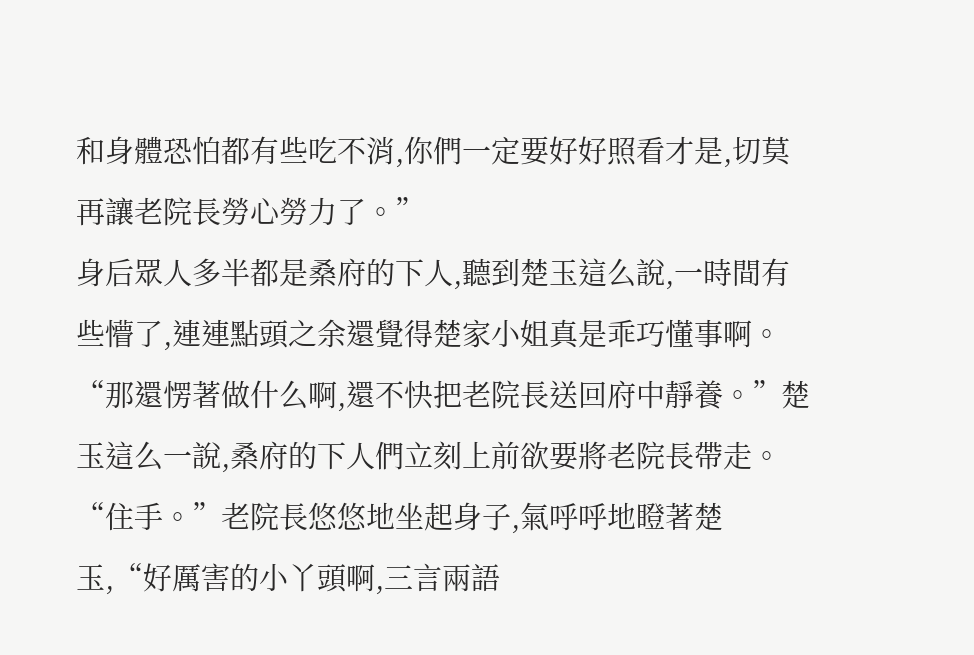和身體恐怕都有些吃不消,你們一定要好好照看才是,切莫再讓老院長勞心勞力了。”
身后眾人多半都是桑府的下人,聽到楚玉這么說,一時間有些懵了,連連點頭之余還覺得楚家小姐真是乖巧懂事啊。
“那還愣著做什么啊,還不快把老院長送回府中靜養。”楚玉這么一說,桑府的下人們立刻上前欲要將老院長帶走。
“住手。”老院長悠悠地坐起身子,氣呼呼地瞪著楚玉,“好厲害的小丫頭啊,三言兩語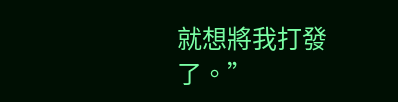就想將我打發了。”